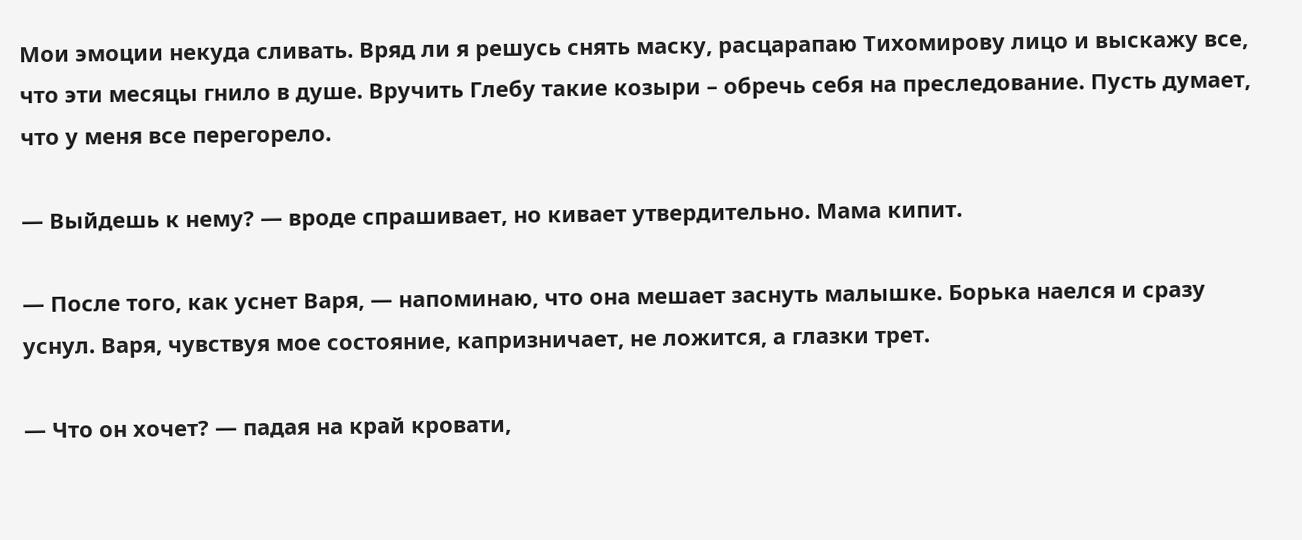Мои эмоции некуда сливать. Вряд ли я решусь снять маску, расцарапаю Тихомирову лицо и выскажу все, что эти месяцы гнило в душе. Вручить Глебу такие козыри – обречь себя на преследование. Пусть думает, что у меня все перегорело.

— Выйдешь к нему? — вроде спрашивает, но кивает утвердительно. Мама кипит.

— После того, как уснет Варя, — напоминаю, что она мешает заснуть малышке. Борька наелся и сразу уснул. Варя, чувствуя мое состояние, капризничает, не ложится, а глазки трет.

— Что он хочет? — падая на край кровати,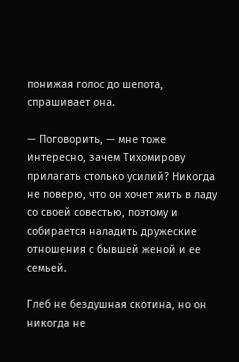понижая голос до шепота, спрашивает она.

— Поговорить, — мне тоже интересно, зачем Тихомирову прилагать столько усилий? Никогда не поверю, что он хочет жить в ладу со своей совестью, поэтому и собирается наладить дружеские отношения с бывшей женой и ее семьей.

Глеб не бездушная скотина, но он никогда не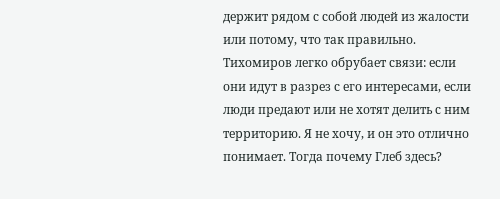держит рядом с собой людей из жалости или потому, что так правильно. Тихомиров легко обрубает связи: если они идут в разрез с его интересами, если люди предают или не хотят делить с ним территорию. Я не хочу, и он это отлично понимает. Тогда почему Глеб здесь?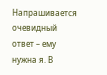Напрашивается очевидный ответ – ему нужна я. В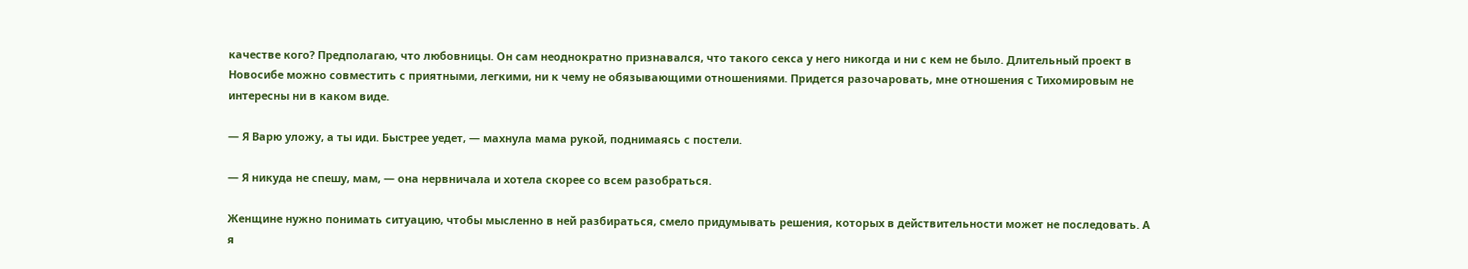качестве кого? Предполагаю, что любовницы. Он сам неоднократно признавался, что такого секса у него никогда и ни с кем не было. Длительный проект в Новосибе можно совместить с приятными, легкими, ни к чему не обязывающими отношениями. Придется разочаровать, мне отношения с Тихомировым не интересны ни в каком виде.

— Я Варю уложу, а ты иди. Быстрее уедет, — махнула мама рукой, поднимаясь с постели.

— Я никуда не спешу, мам, — она нервничала и хотела скорее со всем разобраться.

Женщине нужно понимать ситуацию, чтобы мысленно в ней разбираться, смело придумывать решения, которых в действительности может не последовать. А я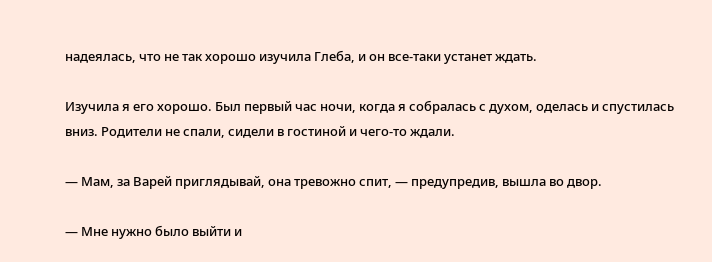надеялась, что не так хорошо изучила Глеба, и он все-таки устанет ждать.

Изучила я его хорошо. Был первый час ночи, когда я собралась с духом, оделась и спустилась вниз. Родители не спали, сидели в гостиной и чего-то ждали.

— Мам, за Варей приглядывай, она тревожно спит, — предупредив, вышла во двор.

— Мне нужно было выйти и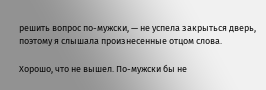решить вопрос по-мужски, — не успела закрыться дверь, поэтому я слышала произнесенные отцом слова.

Хорошо, что не вышел. По-мужски бы не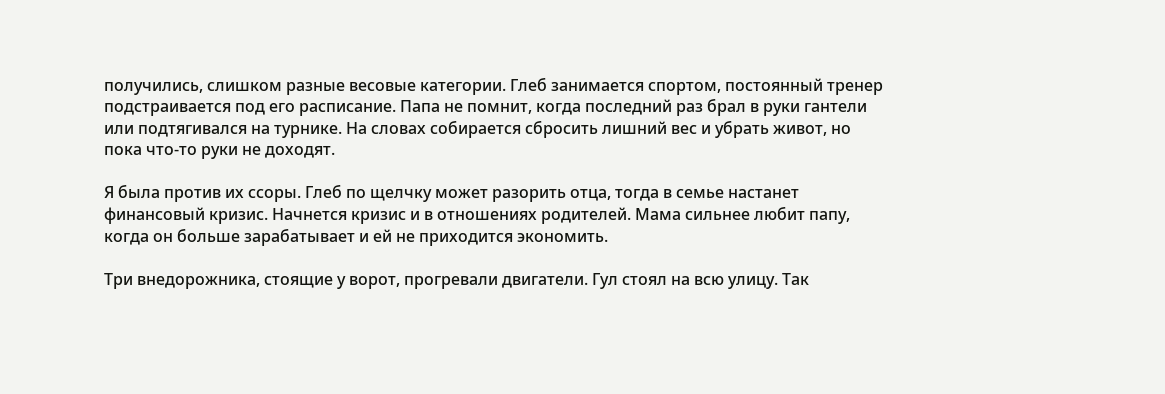получились, слишком разные весовые категории. Глеб занимается спортом, постоянный тренер подстраивается под его расписание. Папа не помнит, когда последний раз брал в руки гантели или подтягивался на турнике. На словах собирается сбросить лишний вес и убрать живот, но пока что-то руки не доходят.

Я была против их ссоры. Глеб по щелчку может разорить отца, тогда в семье настанет финансовый кризис. Начнется кризис и в отношениях родителей. Мама сильнее любит папу, когда он больше зарабатывает и ей не приходится экономить.

Три внедорожника, стоящие у ворот, прогревали двигатели. Гул стоял на всю улицу. Так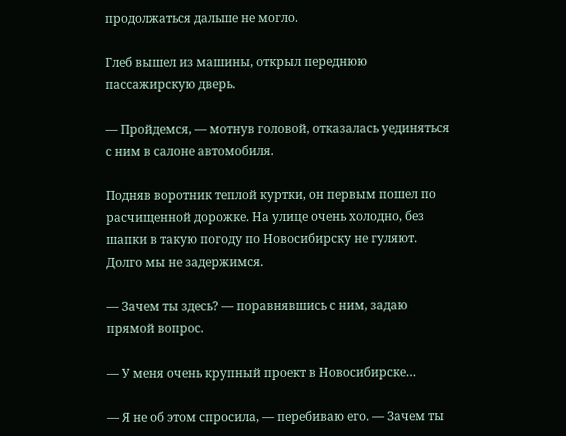продолжаться дальше не могло.

Глеб вышел из машины, открыл переднюю пассажирскую дверь.

— Пройдемся, — мотнув головой, отказалась уединяться с ним в салоне автомобиля.

Подняв воротник теплой куртки, он первым пошел по расчищенной дорожке. На улице очень холодно, без шапки в такую погоду по Новосибирску не гуляют. Долго мы не задержимся.

— Зачем ты здесь? — поравнявшись с ним, задаю прямой вопрос.

— У меня очень крупный проект в Новосибирске…

— Я не об этом спросила, — перебиваю его. — Зачем ты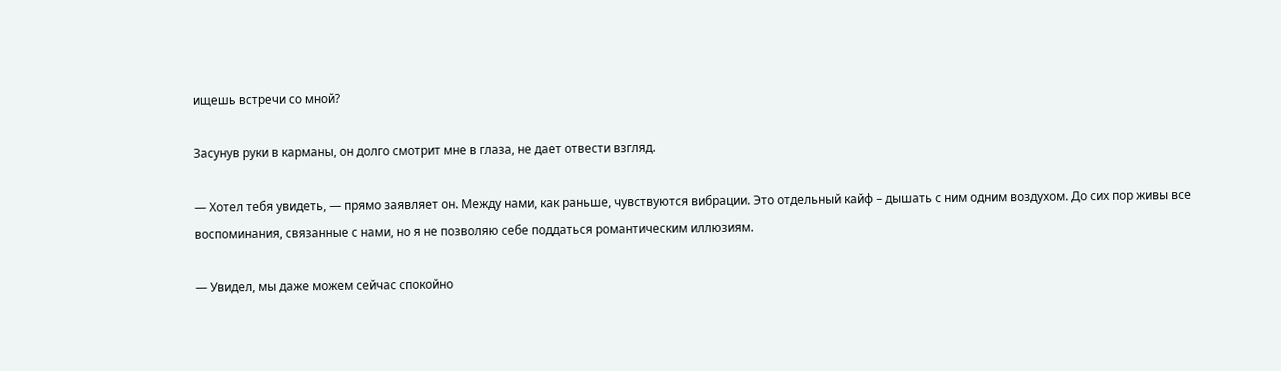ищешь встречи со мной?

Засунув руки в карманы, он долго смотрит мне в глаза, не дает отвести взгляд.

— Хотел тебя увидеть, — прямо заявляет он. Между нами, как раньше, чувствуются вибрации. Это отдельный кайф – дышать с ним одним воздухом. До сих пор живы все воспоминания, связанные с нами, но я не позволяю себе поддаться романтическим иллюзиям.

— Увидел, мы даже можем сейчас спокойно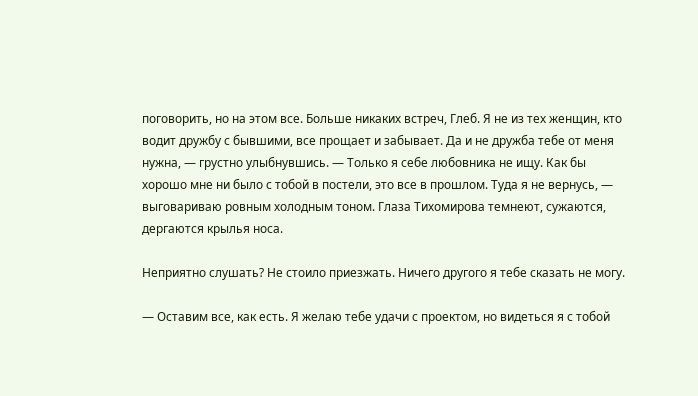поговорить, но на этом все. Больше никаких встреч, Глеб. Я не из тех женщин, кто водит дружбу с бывшими, все прощает и забывает. Да и не дружба тебе от меня нужна, — грустно улыбнувшись. — Только я себе любовника не ищу. Как бы хорошо мне ни было с тобой в постели, это все в прошлом. Туда я не вернусь, — выговариваю ровным холодным тоном. Глаза Тихомирова темнеют, сужаются, дергаются крылья носа.

Неприятно слушать? Не стоило приезжать. Ничего другого я тебе сказать не могу.

— Оставим все, как есть. Я желаю тебе удачи с проектом, но видеться я с тобой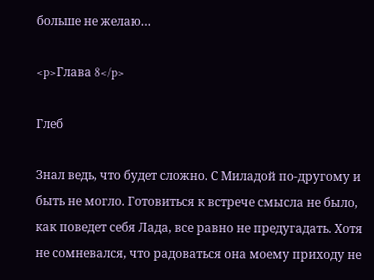больше не желаю…

<p>Глава 8</p>

Глеб

Знал ведь, что будет сложно. С Миладой по-другому и быть не могло. Готовиться к встрече смысла не было, как поведет себя Лада, все равно не предугадать. Хотя не сомневался, что радоваться она моему приходу не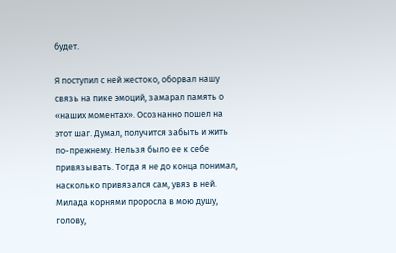будет.

Я поступил с ней жестоко, оборвал нашу связь на пике эмоций, замарал память о «наших моментах». Осознанно пошел на этот шаг. Думал, получится забыть и жить по-прежнему. Нельзя было ее к себе привязывать. Тогда я не до конца понимал, насколько привязался сам, увяз в ней. Милада корнями проросла в мою душу, голову,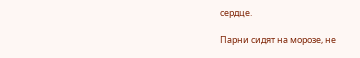сердце.

Парни сидят на морозе, не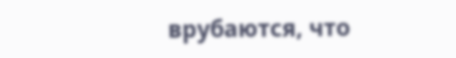врубаются, что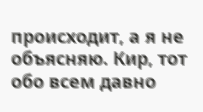происходит, а я не объясняю. Кир, тот обо всем давно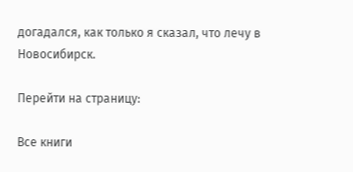догадался, как только я сказал, что лечу в Новосибирск.

Перейти на страницу:

Все книги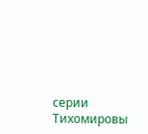серии Тихомировы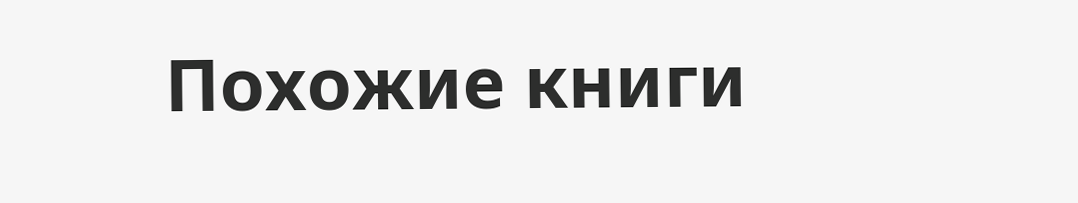Похожие книги